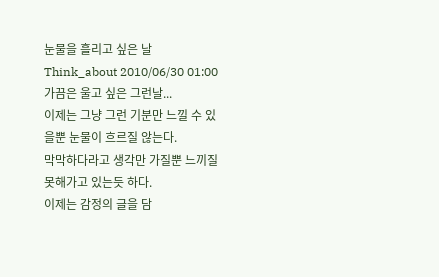눈물을 흘리고 싶은 날
Think_about 2010/06/30 01:00
가끔은 울고 싶은 그런날...
이제는 그냥 그런 기분만 느낄 수 있을뿐 눈물이 흐르질 않는다.
막막하다라고 생각만 가질뿐 느끼질 못해가고 있는듯 하다.
이제는 감정의 글을 담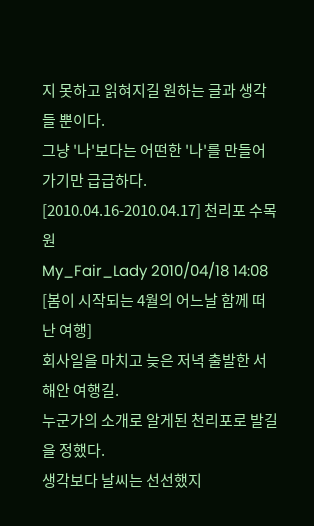지 못하고 읽혀지길 원하는 글과 생각들 뿐이다.
그냥 '나'보다는 어떤한 '나'를 만들어 가기만 급급하다.
[2010.04.16-2010.04.17] 천리포 수목원
My_Fair_Lady 2010/04/18 14:08
[봄이 시작되는 4월의 어느날 함께 떠난 여행]
회사일을 마치고 늦은 저녁 출발한 서해안 여행길.
누군가의 소개로 알게된 천리포로 발길을 정했다.
생각보다 날씨는 선선했지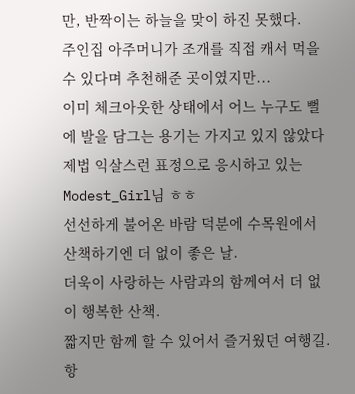만, 반짝이는 하늘을 맞이 하진 못했다.
주인집 아주머니가 조개를 직접 캐서 먹을수 있다며 추천해준 곳이였지만...
이미 체크아웃한 상태에서 어느 누구도 뻘에 발을 담그는 용기는 가지고 있지 않았다
제법 익살스런 표정으로 응시하고 있는 Modest_Girl님 ㅎㅎ
선선하게 불어온 바람 덕분에 수목원에서 산책하기엔 더 없이 좋은 날.
더욱이 사랑하는 사람과의 함께여서 더 없이 행복한 산책.
짧지만 함께 할 수 있어서 즐거웠던 여행길.
항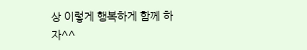상 이렇게 행복하게 함께 하자^^